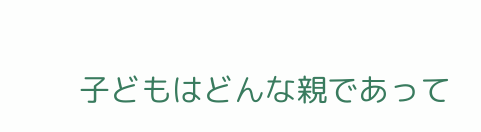子どもはどんな親であって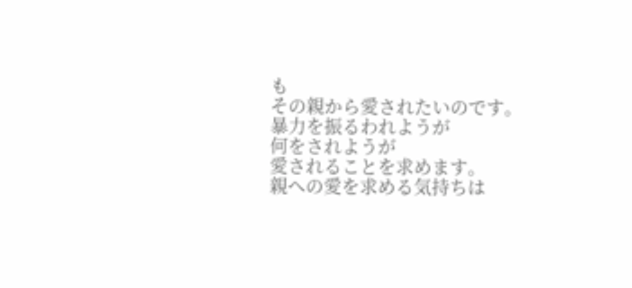も
その親から愛されたいのです。
暴力を振るわれようが
何をされようが
愛されることを求めます。
親への愛を求める気持ちは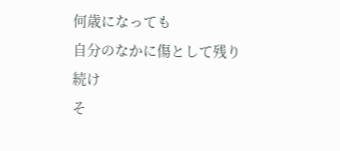何歳になっても
自分のなかに傷として残り続け
そ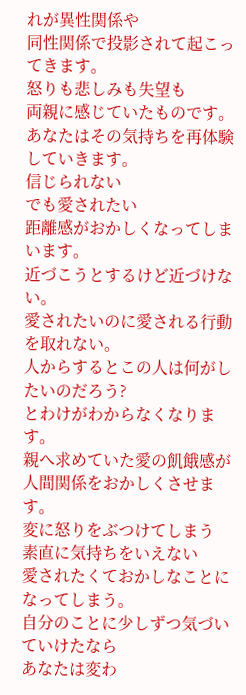れが異性関係や
同性関係で投影されて起こってきます。
怒りも悲しみも失望も
両親に感じていたものです。
あなたはその気持ちを再体験していきます。
信じられない
でも愛されたい
距離感がおかしくなってしまいます。
近づこうとするけど近づけない。
愛されたいのに愛される行動を取れない。
人からするとこの人は何がしたいのだろう?
とわけがわからなくなります。
親へ求めていた愛の飢餓感が
人間関係をおかしくさせます。
変に怒りをぶつけてしまう
素直に気持ちをいえない
愛されたくておかしなことになってしまう。
自分のことに少しずつ気づいていけたなら
あなたは変わ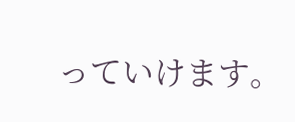っていけます。